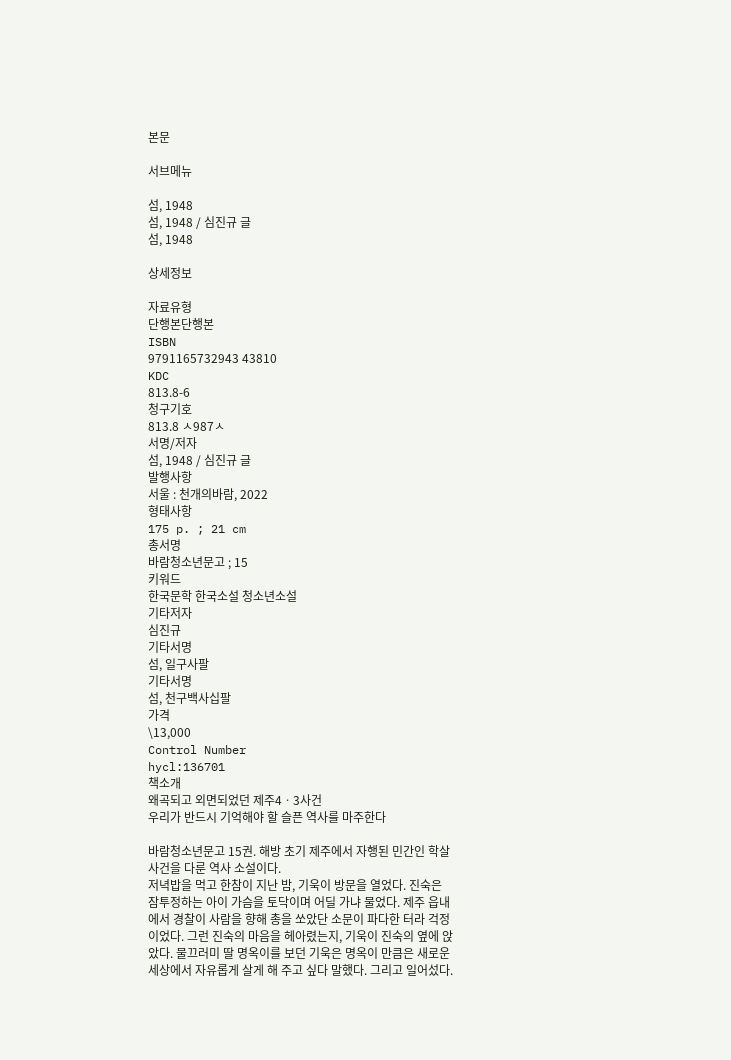본문

서브메뉴

섬, 1948
섬, 1948 / 심진규 글
섬, 1948

상세정보

자료유형
단행본단행본
ISBN
9791165732943 43810
KDC
813.8-6
청구기호
813.8 ㅅ987ㅅ
서명/저자
섬, 1948 / 심진규 글
발행사항
서울 : 천개의바람, 2022
형태사항
175 p. ; 21 cm
총서명
바람청소년문고 ; 15
키워드
한국문학 한국소설 청소년소설
기타저자
심진규
기타서명
섬, 일구사팔
기타서명
섬, 천구백사십팔
가격
\13,000
Control Number
hycl:136701
책소개
왜곡되고 외면되었던 제주4ㆍ3사건
우리가 반드시 기억해야 할 슬픈 역사를 마주한다

바람청소년문고 15권. 해방 초기 제주에서 자행된 민간인 학살 사건을 다룬 역사 소설이다.
저녁밥을 먹고 한참이 지난 밤, 기욱이 방문을 열었다. 진숙은 잠투정하는 아이 가슴을 토닥이며 어딜 가냐 물었다. 제주 읍내에서 경찰이 사람을 향해 총을 쏘았단 소문이 파다한 터라 걱정이었다. 그런 진숙의 마음을 헤아렸는지, 기욱이 진숙의 옆에 앉았다. 물끄러미 딸 명옥이를 보던 기욱은 명옥이 만큼은 새로운 세상에서 자유롭게 살게 해 주고 싶다 말했다. 그리고 일어섰다.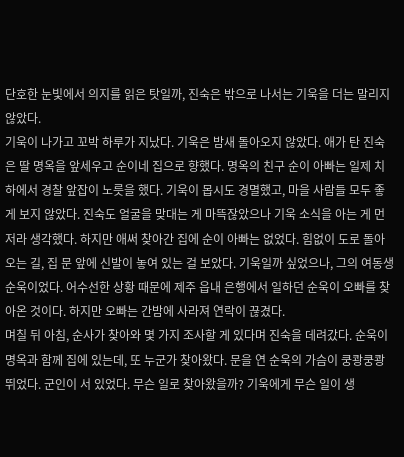단호한 눈빛에서 의지를 읽은 탓일까, 진숙은 밖으로 나서는 기욱을 더는 말리지 않았다.
기욱이 나가고 꼬박 하루가 지났다. 기욱은 밤새 돌아오지 않았다. 애가 탄 진숙은 딸 명옥을 앞세우고 순이네 집으로 향했다. 명옥의 친구 순이 아빠는 일제 치하에서 경찰 앞잡이 노릇을 했다. 기욱이 몹시도 경멸했고, 마을 사람들 모두 좋게 보지 않았다. 진숙도 얼굴을 맞대는 게 마뜩잖았으나 기욱 소식을 아는 게 먼저라 생각했다. 하지만 애써 찾아간 집에 순이 아빠는 없었다. 힘없이 도로 돌아오는 길, 집 문 앞에 신발이 놓여 있는 걸 보았다. 기욱일까 싶었으나, 그의 여동생 순욱이었다. 어수선한 상황 때문에 제주 읍내 은행에서 일하던 순욱이 오빠를 찾아온 것이다. 하지만 오빠는 간밤에 사라져 연락이 끊겼다.
며칠 뒤 아침, 순사가 찾아와 몇 가지 조사할 게 있다며 진숙을 데려갔다. 순욱이 명옥과 함께 집에 있는데, 또 누군가 찾아왔다. 문을 연 순욱의 가슴이 쿵쾅쿵쾅 뛰었다. 군인이 서 있었다. 무슨 일로 찾아왔을까? 기욱에게 무슨 일이 생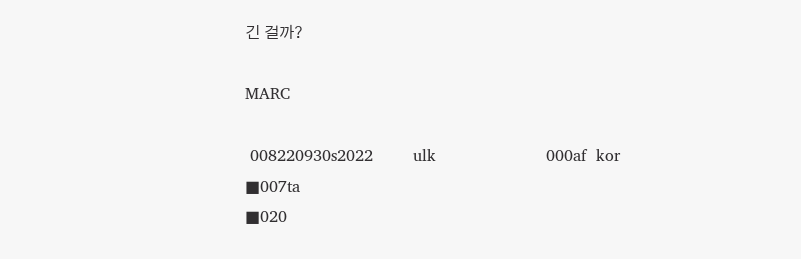긴 걸까?

MARC

 008220930s2022        ulk                      000af  kor
■007ta
■020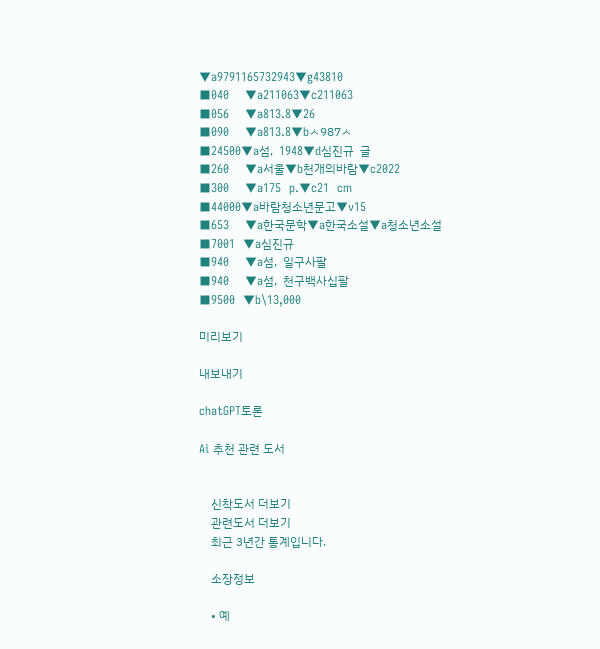▼a9791165732943▼g43810
■040    ▼a211063▼c211063
■056    ▼a813.8▼26
■090    ▼a813.8▼bㅅ987ㅅ
■24500▼a섬,  1948▼d심진규  글
■260    ▼a서울▼b천개의바람▼c2022
■300    ▼a175  p.▼c21  cm
■44000▼a바람청소년문고▼v15
■653    ▼a한국문학▼a한국소설▼a청소년소설
■7001  ▼a심진규
■940    ▼a섬,  일구사팔
■940    ▼a섬,  천구백사십팔
■9500  ▼b\13,000

미리보기

내보내기

chatGPT토론

Ai 추천 관련 도서


    신착도서 더보기
    관련도서 더보기
    최근 3년간 통계입니다.

    소장정보

    • 예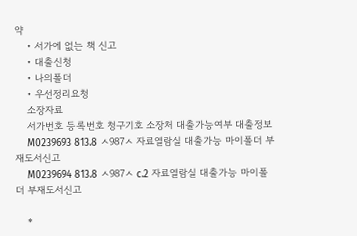약
    • 서가에 없는 책 신고
    • 대출신청
    • 나의폴더
    • 우선정리요청
    소장자료
    서가번호 등록번호 청구기호 소장처 대출가능여부 대출정보
    M0239693 813.8 ㅅ987ㅅ 자료열람실 대출가능 마이폴더 부재도서신고
    M0239694 813.8 ㅅ987ㅅ c.2 자료열람실 대출가능 마이폴더 부재도서신고

    *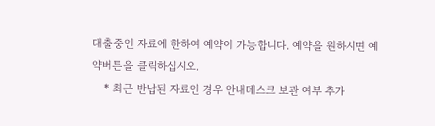대출중인 자료에 한하여 예약이 가능합니다. 예약을 원하시면 예약버튼을 클릭하십시오.
    * 최근 반납된 자료인 경우 안내데스크 보관 여부 추가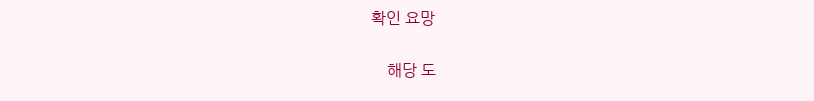확인 요망

    해당 도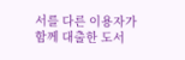서를 다른 이용자가 함께 대출한 도서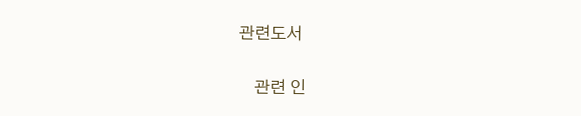관련도서

    관련 인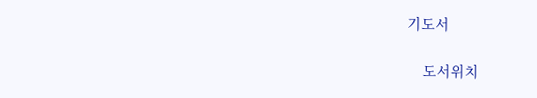기도서

    도서위치